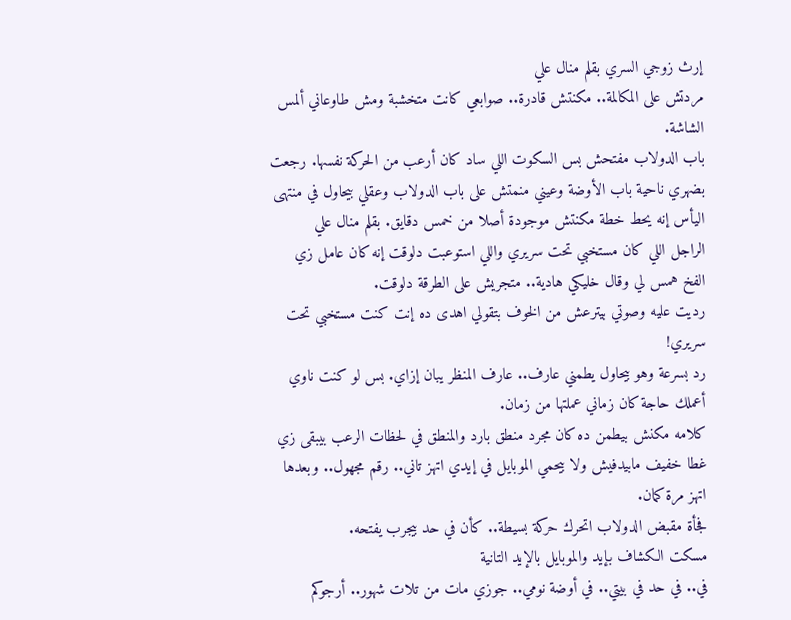إرث زوجي السري بقلم منال علي
مردتش على المكالمة.. مكنتش قادرة.. صوابعي كانت متخشبة ومش طاوعاني ألمس الشاشة.
باب الدولاب مفتحش بس السكوت اللي ساد كان أرعب من الحركة نفسها. رجعت بضهري ناحية باب الأوضة وعيني منمتش على باب الدولاب وعقلي بيحاول في منتهى اليأس إنه يحط خطة مكنتش موجودة أصلا من خمس دقايق. بقلم منال علي
الراجل اللي كان مستخبي تحت سريري واللي استوعبت دلوقت إنه كان عامل زي الفخ همس لي وقال خليكي هادية.. متجريش على الطرقة دلوقت.
رديت عليه وصوتي بيترعش من الخوف بتقولي اهدى ده إنت كنت مستخبي تحت سريري!
رد بسرعة وهو بيحاول يطمني عارف.. عارف المنظر يبان إزاي. بس لو كنت ناوي أعملك حاجة كان زماني عملتها من زمان.
كلامه مكنش بيطمن ده كان مجرد منطق بارد والمنطق في لحظات الرعب بيبقى زي غطا خفيف مابيدفيش ولا بيحمي الموبايل في إيدي اتهز تاني.. رقم مجهول.. وبعدها اتهز مرة كمان.
فجأة مقبض الدولاب اتحرك حركة بسيطة.. كأن في حد بيجرب يفتحه.
مسكت الكشاف بإيد والموبايل بالإيد التانية
في.. في حد في بيتي.. في أوضة نومي.. جوزي مات من تلات شهور.. أرجوكم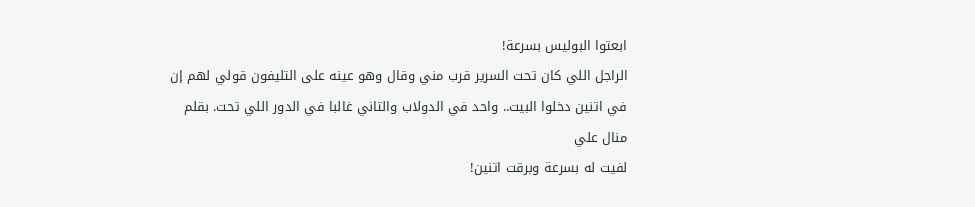ابعتوا البوليس بسرعة!
الراجل اللي كان تحت السرير قرب مني وقال وهو عينه على التليفون قولي لهم إن في اتنين دخلوا البيت.. واحد في الدولاب والتاني غالبا في الدور اللي تحت. بقلم منال علي
لفيت له بسرعة وبرقت اتنين!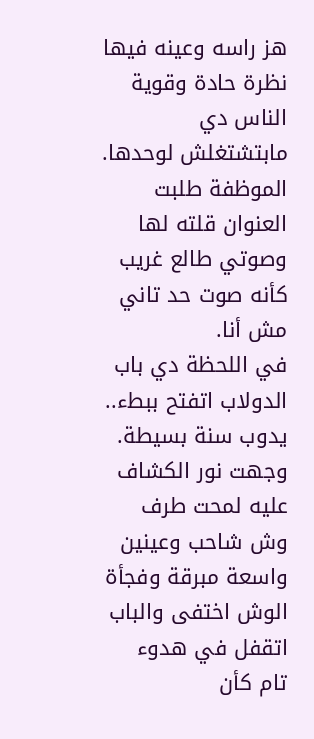هز راسه وعينه فيها نظرة حادة وقوية الناس دي مابتشتغلش لوحدها.
الموظفة طلبت العنوان قلته لها وصوتي طالع غريب كأنه صوت حد تاني مش أنا.
في اللحظة دي باب الدولاب اتفتح ببطء.. يدوب سنة بسيطة.
وجهت نور الكشاف عليه لمحت طرف وش شاحب وعينين واسعة مبرقة وفجأة الوش اختفى والباب اتقفل في هدوء تام كأن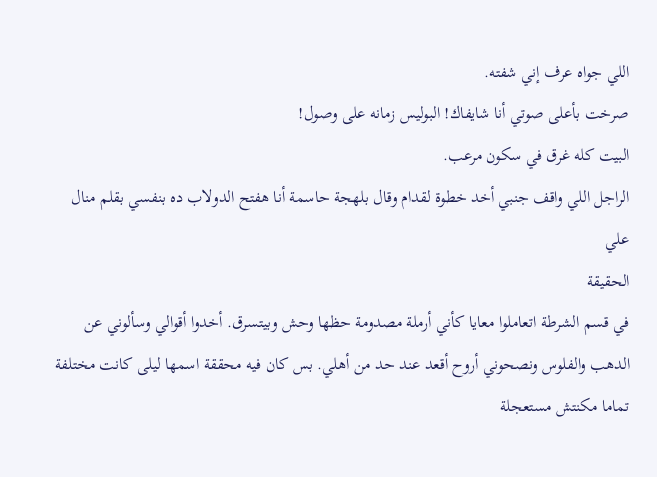اللي جواه عرف إني شفته.
صرخت بأعلى صوتي أنا شايفاك! البوليس زمانه على وصول!
البيت كله غرق في سكون مرعب.
الراجل اللي واقف جنبي أخد خطوة لقدام وقال بلهجة حاسمة أنا هفتح الدولاب ده بنفسي بقلم منال علي
الحقيقة
في قسم الشرطة اتعاملوا معايا كأني أرملة مصدومة حظها وحش وبيتسرق. أخدوا أقوالي وسألوني عن الدهب والفلوس ونصحوني أروح أقعد عند حد من أهلي. بس كان فيه محققة اسمها ليلى كانت مختلفة تماما مكنتش مستعجلة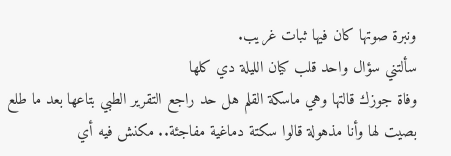ونبرة صوتها كان فيها ثبات غريب.
سألتني سؤال واحد قلب كيان الليلة دي كلها
وفاة جوزك قالتها وهي ماسكة القلم هل حد راجع التقرير الطبي بتاعها بعد ما طلع
بصيت لها وأنا مذهولة قالوا سكتة دماغية مفاجئة.. مكنش فيه أي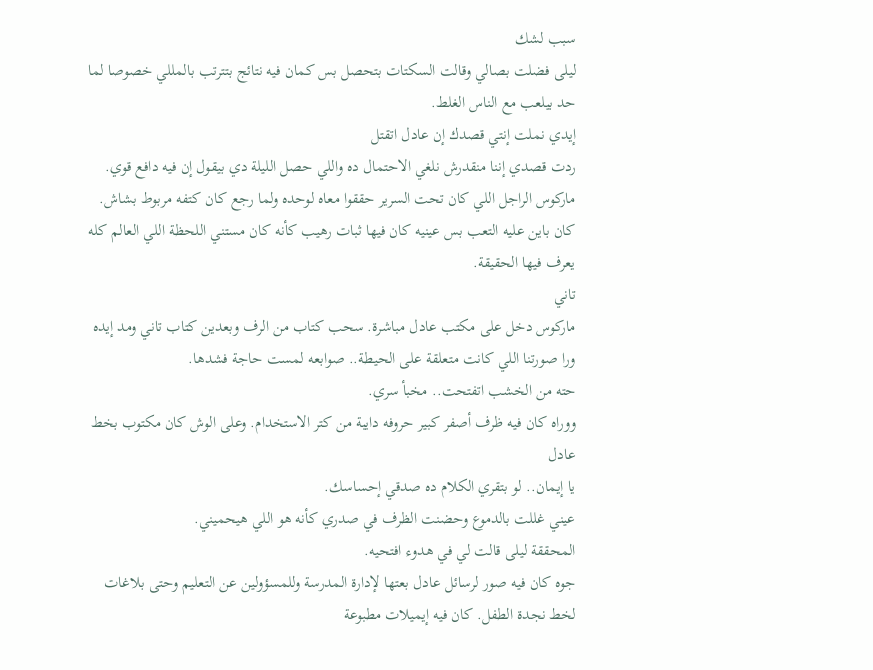سبب لشك
ليلى فضلت بصالي وقالت السكتات بتحصل بس كمان فيه نتائج بتترتب بالمللي خصوصا لما حد بيلعب مع الناس الغلط.
إيدي نملت إنتي قصدك إن عادل اتقتل
ردت قصدي إننا منقدرش نلغي الاحتمال ده واللي حصل الليلة دي بيقول إن فيه دافع قوي.
ماركوس الراجل اللي كان تحت السرير حققوا معاه لوحده ولما رجع كان كتفه مربوط بشاش. كان باين عليه التعب بس عينيه كان فيها ثبات رهيب كأنه كان مستني اللحظة اللي العالم كله يعرف فيها الحقيقة.
تاني
ماركوس دخل على مكتب عادل مباشرة. سحب كتاب من الرف وبعدين كتاب تاني ومد إيده ورا صورتنا اللي كانت متعلقة على الحيطة.. صوابعه لمست حاجة فشدها.
حته من الخشب اتفتحت.. مخبأ سري.
ووراه كان فيه ظرف أصفر كبير حروفه دايبة من كتر الاستخدام. وعلى الوش كان مكتوب بخط عادل
يا إيمان.. لو بتقري الكلام ده صدقي إحساسك.
عيني غللت بالدموع وحضنت الظرف في صدري كأنه هو اللي هيحميني.
المحققة ليلى قالت لي في هدوء افتحيه.
جوه كان فيه صور لرسائل عادل بعتها لإدارة المدرسة وللمسؤولين عن التعليم وحتى بلاغات لخط نجدة الطفل. كان فيه إيميلات مطبوعة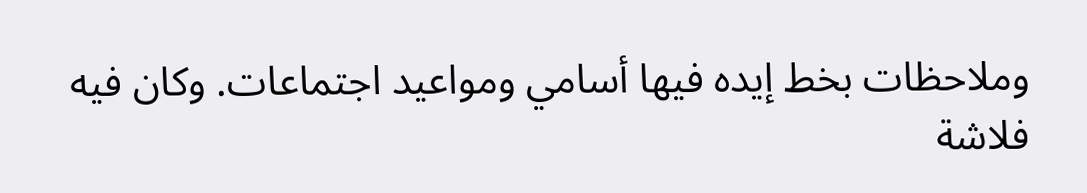وملاحظات بخط إيده فيها أسامي ومواعيد اجتماعات. وكان فيه فلاشة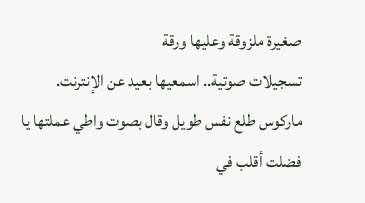صغيرة ملزوقة وعليها ورقة
تسجيلات صوتية.. اسمعيها بعيد عن الإنترنت.
ماركوس طلع نفس طويل وقال بصوت واطي عملتها يا
فضلت أقلب في